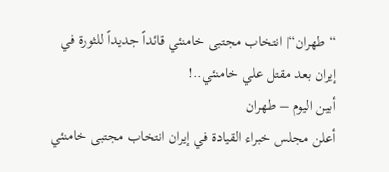“طهران“| انتخاب مجتبى خامنئي قائداً جديداً للثورة في إيران بعد مقتل علي خامنئي..!
أبين اليوم – طهران
أعلن مجلس خبراء القيادة في إيران انتخاب مجتبى خامنئي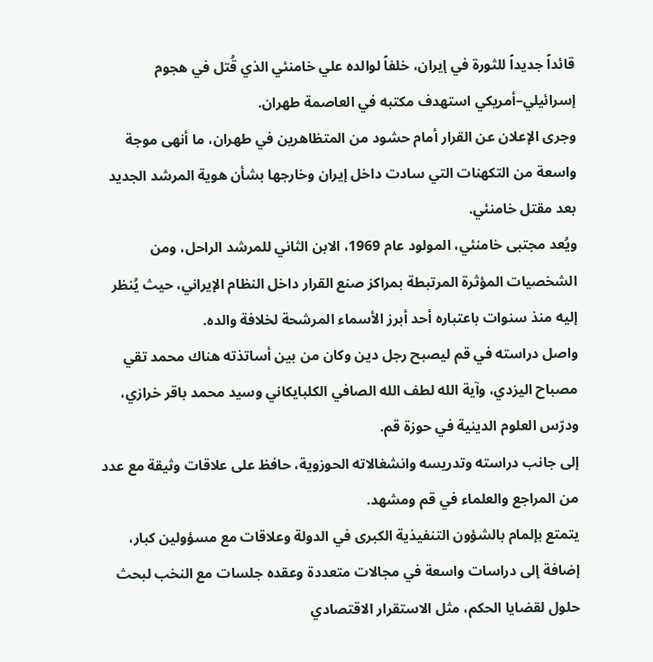قائداً جديداً للثورة في إيران، خلفاً لوالده علي خامنئي الذي قُتل في هجوم إسرائيلي–أمريكي استهدف مكتبه في العاصمة طهران.
وجرى الإعلان عن القرار أمام حشود من المتظاهرين في طهران، ما أنهى موجة واسعة من التكهنات التي سادت داخل إيران وخارجها بشأن هوية المرشد الجديد بعد مقتل خامنئي.
ويُعد مجتبى خامنئي، المولود عام 1969، الابن الثاني للمرشد الراحل، ومن الشخصيات المؤثرة المرتبطة بمراكز صنع القرار داخل النظام الإيراني، حيث يُنظر إليه منذ سنوات باعتباره أحد أبرز الأسماء المرشحة لخلافة والده.
واصل دراسته في قم ليصبح رجل دين وكان من بين أساتذته هناك محمد تقي مصباح اليزدي، وآية الله لطف الله الصافي الكلبايكاني وسيد محمد باقر خرازي، ودرّس العلوم الدينية في حوزة قم.
إلى جانب دراسته وتدريسه وانشغالاته الحوزوية، حافظ على علاقات وثيقة مع عدد من المراجع والعلماء في قم ومشهد.
يتمتع بإلمام بالشؤون التنفيذية الكبرى في الدولة وعلاقات مع مسؤولين كبار، إضافة إلى دراسات واسعة في مجالات متعددة وعقده جلسات مع النخب لبحث حلول لقضايا الحكم، مثل الاستقرار الاقتصادي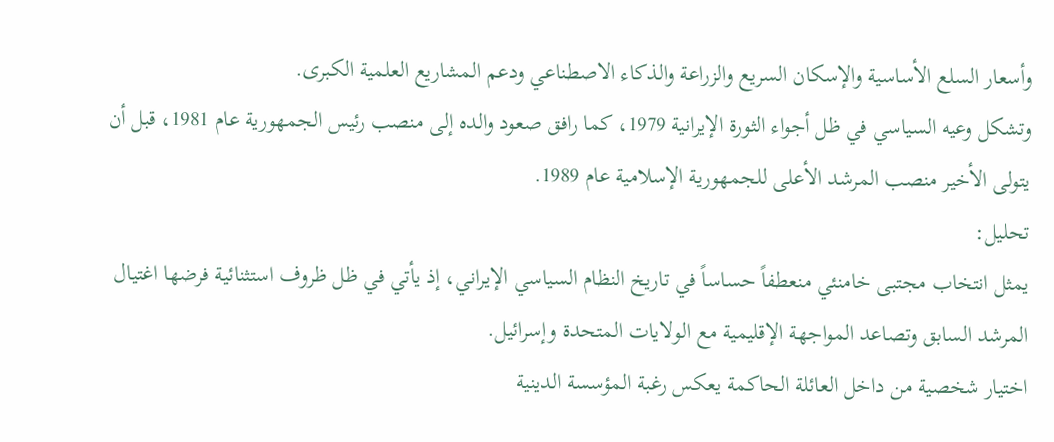وأسعار السلع الأساسية والإسكان السريع والزراعة والذكاء الاصطناعي ودعم المشاريع العلمية الكبرى.
وتشكل وعيه السياسي في ظل أجواء الثورة الإيرانية 1979، كما رافق صعود والده إلى منصب رئيس الجمهورية عام 1981، قبل أن يتولى الأخير منصب المرشد الأعلى للجمهورية الإسلامية عام 1989.
تحليل:
يمثل انتخاب مجتبى خامنئي منعطفاً حساساً في تاريخ النظام السياسي الإيراني، إذ يأتي في ظل ظروف استثنائية فرضها اغتيال المرشد السابق وتصاعد المواجهة الإقليمية مع الولايات المتحدة وإسرائيل.
اختيار شخصية من داخل العائلة الحاكمة يعكس رغبة المؤسسة الدينية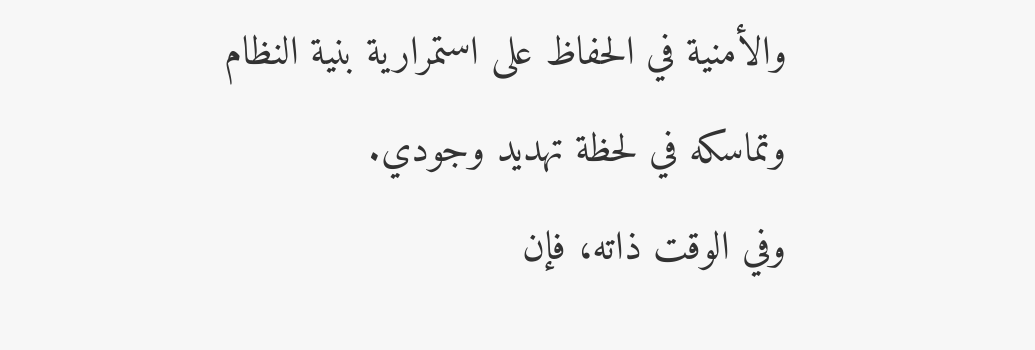والأمنية في الحفاظ على استمرارية بنية النظام وتماسكه في لحظة تهديد وجودي.
وفي الوقت ذاته، فإن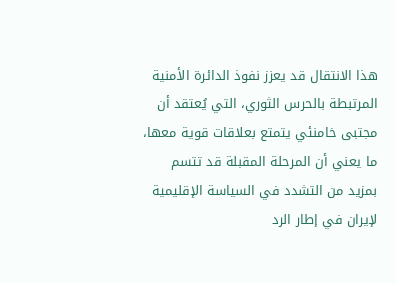هذا الانتقال قد يعزز نفوذ الدائرة الأمنية المرتبطة بالحرس الثوري، التي يُعتقد أن مجتبى خامنئي يتمتع بعلاقات قوية معها، ما يعني أن المرحلة المقبلة قد تتسم بمزيد من التشدد في السياسة الإقليمية لإيران في إطار الرد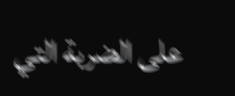على الضربة التي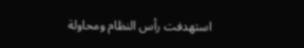استهدفت رأس النظام ومحاولة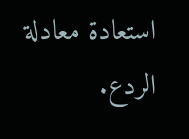استعادة معادلة الردع.